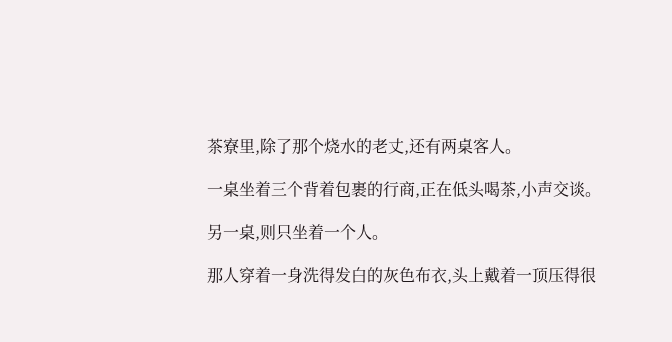茶寮里,除了那个烧水的老丈,还有两桌客人。

一桌坐着三个背着包裹的行商,正在低头喝茶,小声交谈。

另一桌,则只坐着一个人。

那人穿着一身洗得发白的灰色布衣,头上戴着一顶压得很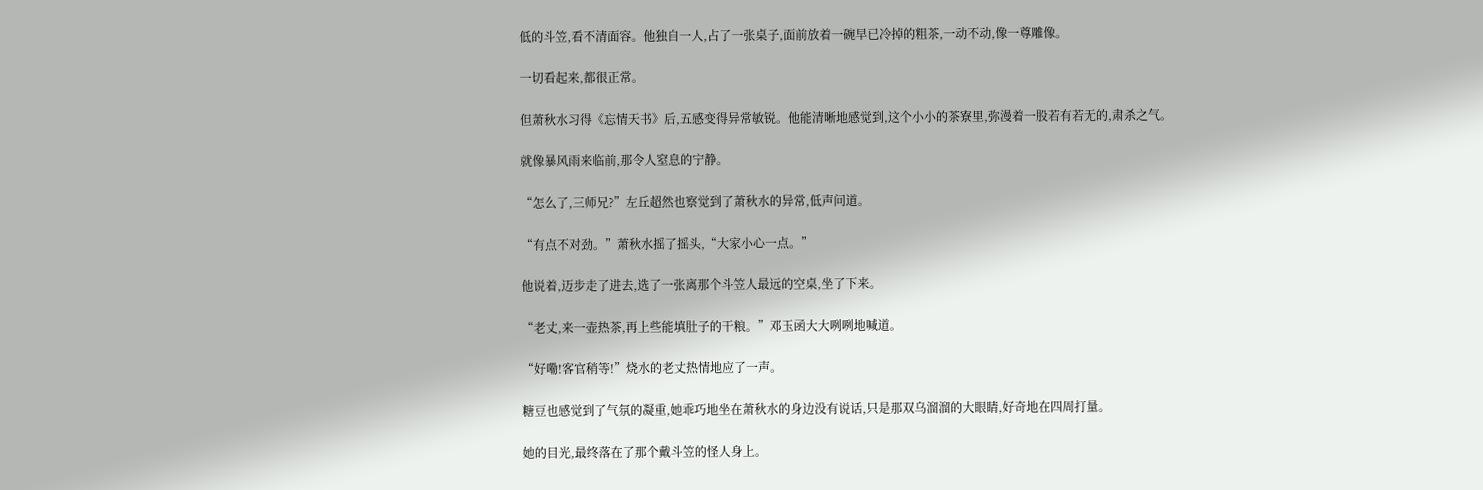低的斗笠,看不清面容。他独自一人,占了一张桌子,面前放着一碗早已冷掉的粗茶,一动不动,像一尊雕像。

一切看起来,都很正常。

但萧秋水习得《忘情天书》后,五感变得异常敏锐。他能清晰地感觉到,这个小小的茶寮里,弥漫着一股若有若无的,肃杀之气。

就像暴风雨来临前,那令人窒息的宁静。

“怎么了,三师兄?”左丘超然也察觉到了萧秋水的异常,低声问道。

“有点不对劲。”萧秋水摇了摇头,“大家小心一点。”

他说着,迈步走了进去,选了一张离那个斗笠人最远的空桌,坐了下来。

“老丈,来一壶热茶,再上些能填肚子的干粮。”邓玉函大大咧咧地喊道。

“好嘞!客官稍等!”烧水的老丈热情地应了一声。

糖豆也感觉到了气氛的凝重,她乖巧地坐在萧秋水的身边没有说话,只是那双乌溜溜的大眼睛,好奇地在四周打量。

她的目光,最终落在了那个戴斗笠的怪人身上。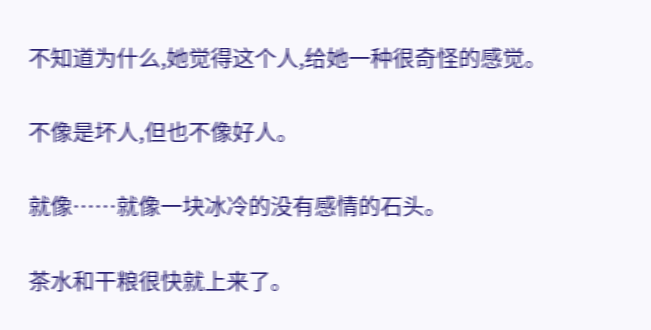不知道为什么,她觉得这个人,给她一种很奇怪的感觉。

不像是坏人,但也不像好人。

就像……就像一块冰冷的没有感情的石头。

茶水和干粮很快就上来了。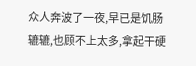众人奔波了一夜,早已是饥肠辘辘,也顾不上太多,拿起干硬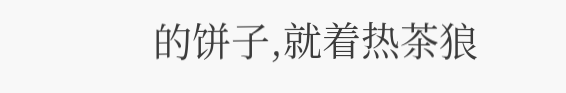的饼子,就着热茶狼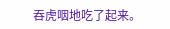吞虎咽地吃了起来。